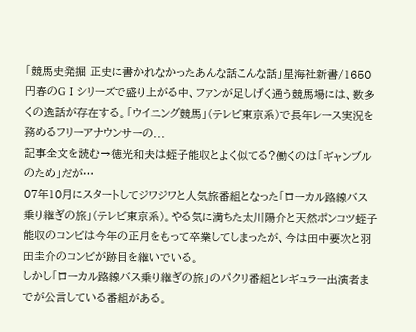「競馬史発掘 正史に書かれなかったあんな話こんな話」星海社新書/1650円春のGⅠシリーズで盛り上がる中、ファンが足しげく通う競馬場には、数多くの逸話が存在する。「ウイニング競馬」(テレビ東京系)で長年レース実況を務めるフリーアナウンサーの...
記事全文を読む→徳光和夫は蛭子能収とよく似てる?働くのは「ギャンブルのため」だが…
07年10月にスタートしてジワジワと人気旅番組となった「ローカル路線バス乗り継ぎの旅」(テレビ東京系)。やる気に満ちた太川陽介と天然ポンコツ蛭子能収のコンビは今年の正月をもって卒業してしまったが、今は田中要次と羽田圭介のコンビが跡目を継いでいる。
しかし「ローカル路線バス乗り継ぎの旅」のパクリ番組とレギュラー出演者までが公言している番組がある。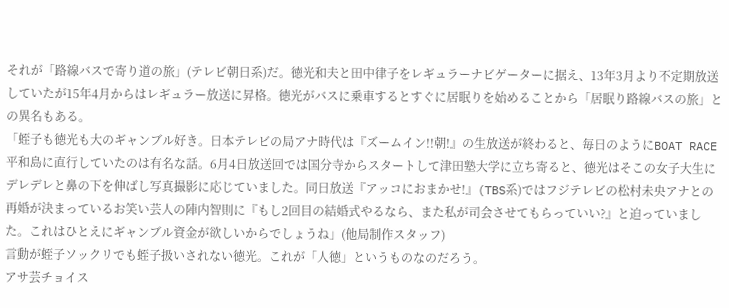それが「路線バスで寄り道の旅」(テレビ朝日系)だ。徳光和夫と田中律子をレギュラーナビゲーターに据え、13年3月より不定期放送していたが15年4月からはレギュラー放送に昇格。徳光がバスに乗車するとすぐに居眠りを始めることから「居眠り路線バスの旅」との異名もある。
「蛭子も徳光も大のギャンブル好き。日本テレビの局アナ時代は『ズームイン!!朝!』の生放送が終わると、毎日のようにBOAT RACE平和島に直行していたのは有名な話。6月4日放送回では国分寺からスタートして津田塾大学に立ち寄ると、徳光はそこの女子大生にデレデレと鼻の下を伸ばし写真撮影に応じていました。同日放送『アッコにおまかせ!』(TBS系)ではフジテレビの松村未央アナとの再婚が決まっているお笑い芸人の陣内智則に『もし2回目の結婚式やるなら、また私が司会させてもらっていい?』と迫っていました。これはひとえにギャンブル資金が欲しいからでしょうね」(他局制作スタッフ)
言動が蛭子ソックリでも蛭子扱いされない徳光。これが「人徳」というものなのだろう。
アサ芸チョイス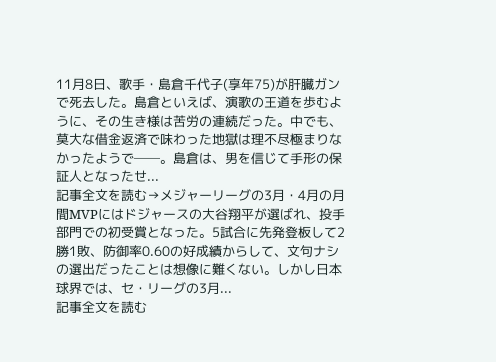11月8日、歌手・島倉千代子(享年75)が肝臓ガンで死去した。島倉といえば、演歌の王道を歩むように、その生き様は苦労の連続だった。中でも、莫大な借金返済で味わった地獄は理不尽極まりなかったようで──。島倉は、男を信じて手形の保証人となったせ...
記事全文を読む→メジャーリーグの3月・4月の月間MVPにはドジャースの大谷翔平が選ばれ、投手部門での初受賞となった。5試合に先発登板して2勝1敗、防御率0.60の好成績からして、文句ナシの選出だったことは想像に難くない。しかし日本球界では、セ・リーグの3月...
記事全文を読む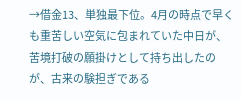→借金13、単独最下位。4月の時点で早くも重苦しい空気に包まれていた中日が、苦境打破の願掛けとして持ち出したのが、古来の験担ぎである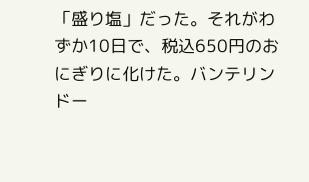「盛り塩」だった。それがわずか10日で、税込650円のおにぎりに化けた。バンテリンドー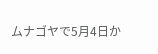ムナゴヤで5月4日か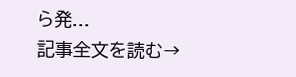ら発...
記事全文を読む→